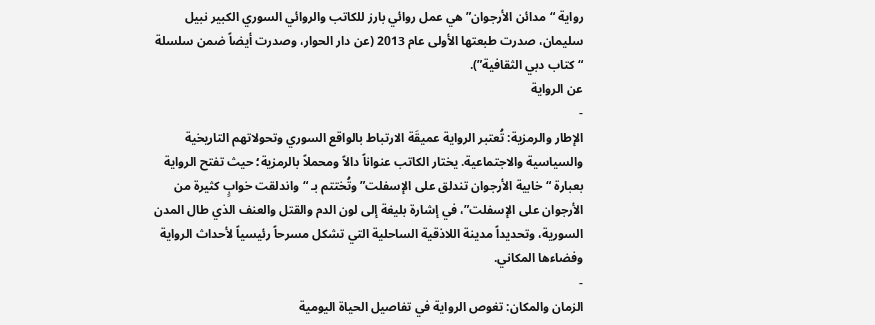رواية “مدائن الأرجوان” هي عمل روائي بارز للكاتب والروائي السوري الكبير نبيل سليمان، صدرت طبعتها الأولى عام 2013 (عن دار الحوار، وصدرت أيضاً ضمن سلسلة “كتاب دبي الثقافية”).
عن الرواية
-
الإطار والرمزية: تُعتبر الرواية عميقَة الارتباط بالواقع السوري وتحولاتهم التاريخية والسياسية والاجتماعية. يختار الكاتب عنواناً دالاً ومحملاً بالرمزية؛ حيث تفتح الرواية بعبارة “خابية الأرجوان تندلق على الإسفلت” وتُختتم بـ “واندلقت خوابٍ كثيرة من الأرجوان على الإسفلت”، في إشارة بليغة إلى لون الدم والقتل والعنف الذي طال المدن السورية، وتحديداً مدينة اللاذقية الساحلية التي تشكل مسرحاً رئيسياً لأحداث الرواية وفضاءها المكاني.
-
الزمان والمكان: تغوص الرواية في تفاصيل الحياة اليومية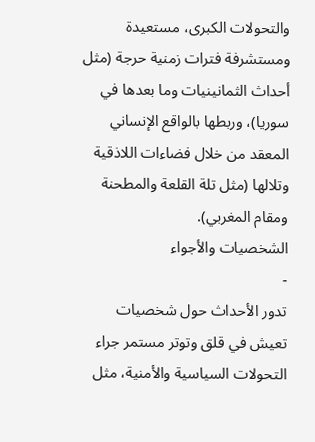والتحولات الكبرى، مستعيدة ومستشرفة فترات زمنية حرجة (مثل أحداث الثمانينيات وما بعدها في سوريا)، وربطها بالواقع الإنساني المعقد من خلال فضاءات اللاذقية وتلالها (مثل تلة القلعة والمطحنة ومقام المغربي).
الشخصيات والأجواء
-
تدور الأحداث حول شخصيات تعيش في قلق وتوتر مستمر جراء التحولات السياسية والأمنية، مثل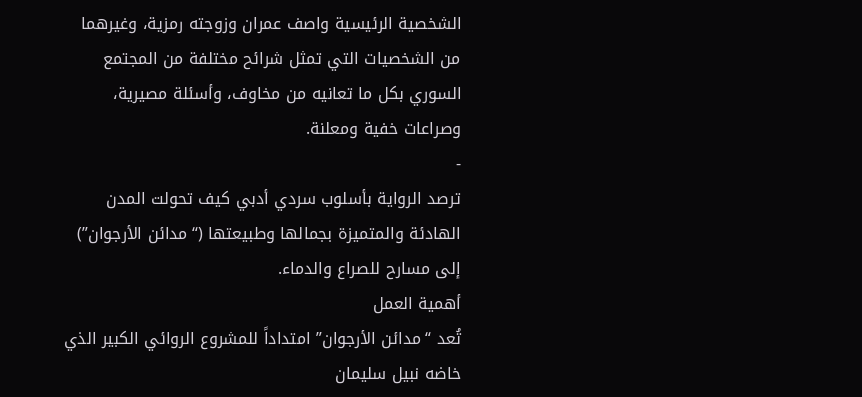الشخصية الرئيسية واصف عمران وزوجته رمزية، وغيرهما من الشخصيات التي تمثل شرائح مختلفة من المجتمع السوري بكل ما تعانيه من مخاوف، وأسئلة مصيرية، وصراعات خفية ومعلنة.
-
ترصد الرواية بأسلوب سردي أدبي كيف تحولت المدن الهادئة والمتميزة بجمالها وطبيعتها (“مدائن الأرجوان”) إلى مسارح للصراع والدماء.
أهمية العمل
تُعد “مدائن الأرجوان” امتداداً للمشروع الروائي الكبير الذي خاضه نبيل سليمان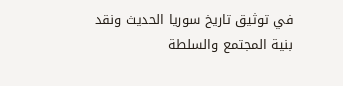في توثيق تاريخ سوريا الحديث ونقد بنية المجتمع والسلطة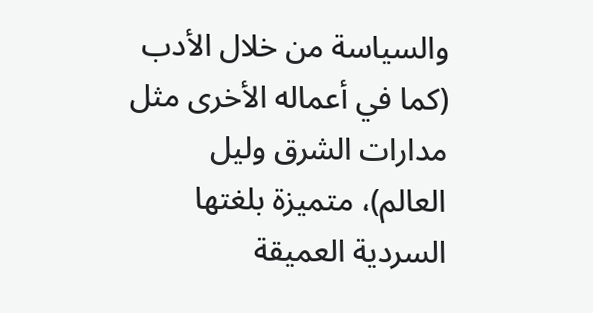والسياسة من خلال الأدب (كما في أعماله الأخرى مثل مدارات الشرق وليل العالم)، متميزة بلغتها السردية العميقة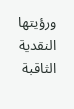ورؤيتها النقدية الثاقبة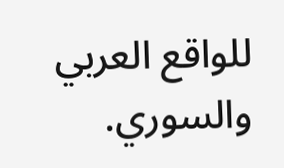للواقع العربي والسوري.